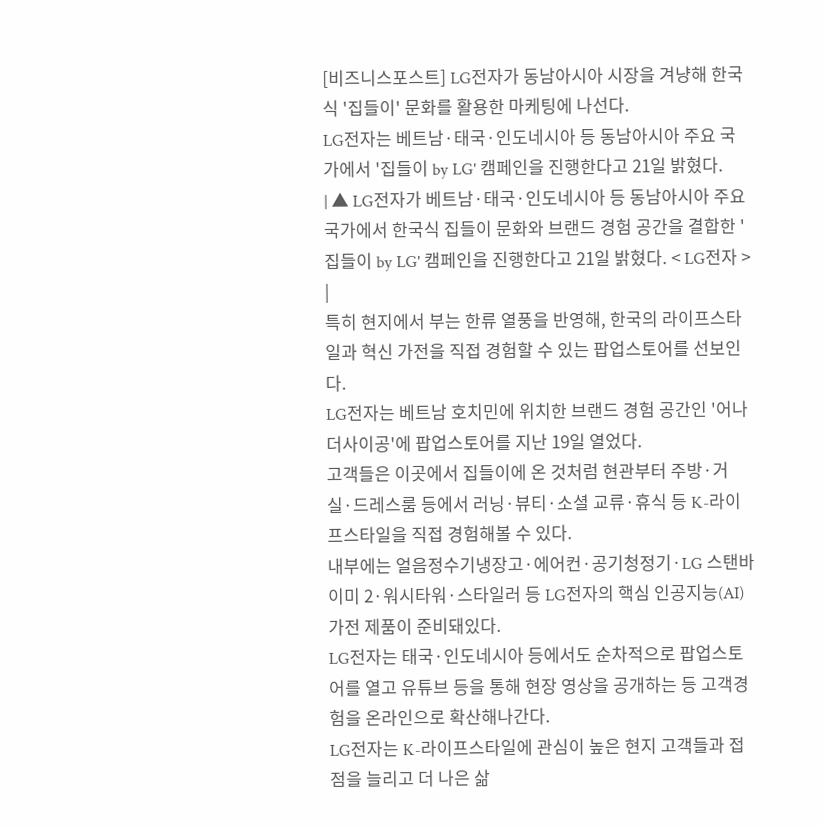[비즈니스포스트] LG전자가 동남아시아 시장을 겨냥해 한국식 '집들이' 문화를 활용한 마케팅에 나선다.
LG전자는 베트남·태국·인도네시아 등 동남아시아 주요 국가에서 '집들이 by LG' 캠페인을 진행한다고 21일 밝혔다.
| ▲ LG전자가 베트남·태국·인도네시아 등 동남아시아 주요 국가에서 한국식 집들이 문화와 브랜드 경험 공간을 결합한 '집들이 by LG' 캠페인을 진행한다고 21일 밝혔다. < LG전자 > |
특히 현지에서 부는 한류 열풍을 반영해, 한국의 라이프스타일과 혁신 가전을 직접 경험할 수 있는 팝업스토어를 선보인다.
LG전자는 베트남 호치민에 위치한 브랜드 경험 공간인 '어나더사이공'에 팝업스토어를 지난 19일 열었다.
고객들은 이곳에서 집들이에 온 것처럼 현관부터 주방·거실·드레스룸 등에서 러닝·뷰티·소셜 교류·휴식 등 K-라이프스타일을 직접 경험해볼 수 있다.
내부에는 얼음정수기냉장고·에어컨·공기청정기·LG 스탠바이미 2·워시타워·스타일러 등 LG전자의 핵심 인공지능(AI) 가전 제품이 준비돼있다.
LG전자는 태국·인도네시아 등에서도 순차적으로 팝업스토어를 열고 유튜브 등을 통해 현장 영상을 공개하는 등 고객경험을 온라인으로 확산해나간다.
LG전자는 K-라이프스타일에 관심이 높은 현지 고객들과 접점을 늘리고 더 나은 삶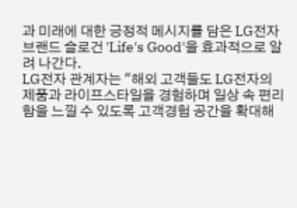과 미래에 대한 긍정적 메시지를 담은 LG전자 브랜드 슬로건 'Life's Good'을 효과적으로 알려 나간다.
LG전자 관계자는 "해외 고객들도 LG전자의 제품과 라이프스타일을 경험하며 일상 속 편리함을 느낄 수 있도록 고객경험 공간을 확대해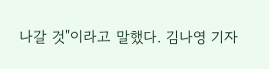나갈 것"이라고 말했다. 김나영 기자